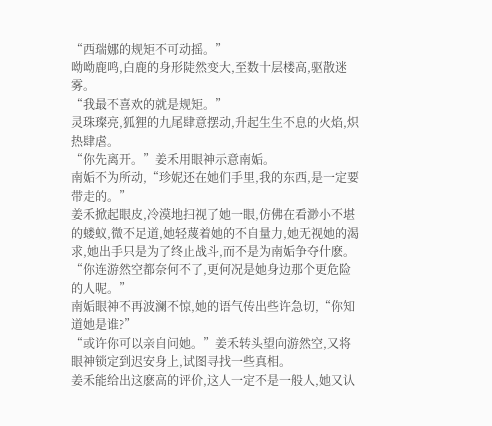“西瑞娜的规矩不可动摇。”
呦呦鹿鸣,白鹿的身形陡然变大,至数十层楼高,驱散迷雾。
“我最不喜欢的就是规矩。”
灵珠璨亮,狐狸的九尾肆意摆动,升起生生不息的火焰,炽热肆虐。
“你先离开。”姜禾用眼神示意南姤。
南姤不为所动,“珍妮还在她们手里,我的东西,是一定要带走的。”
姜禾掀起眼皮,冷漠地扫视了她一眼,仿佛在看渺小不堪的蝼蚁,微不足道,她轻蔑着她的不自量力,她无视她的渴求,她出手只是为了终止战斗,而不是为南姤争夺什麽。
“你连游然空都奈何不了,更何况是她身边那个更危险的人呢。”
南姤眼神不再波澜不惊,她的语气传出些许急切,“你知道她是谁?”
“或许你可以亲自问她。”姜禾转头望向游然空,又将眼神锁定到迟安身上,试图寻找一些真相。
姜禾能给出这麽高的评价,这人一定不是一般人,她又认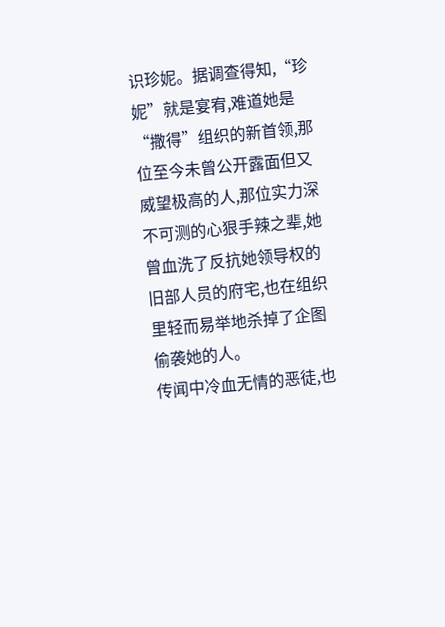识珍妮。据调查得知,“珍妮”就是宴宥,难道她是“撒得”组织的新首领,那位至今未曾公开露面但又威望极高的人,那位实力深不可测的心狠手辣之辈,她曾血洗了反抗她领导权的旧部人员的府宅,也在组织里轻而易举地杀掉了企图偷袭她的人。
传闻中冷血无情的恶徒,也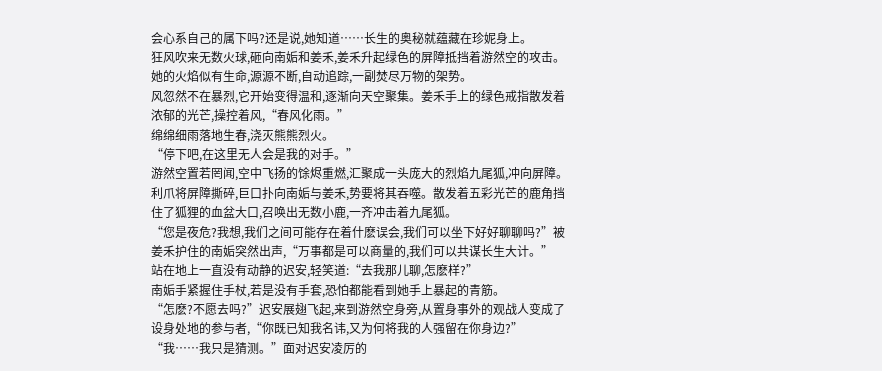会心系自己的属下吗?还是说,她知道……长生的奥秘就蕴藏在珍妮身上。
狂风吹来无数火球,砸向南姤和姜禾,姜禾升起绿色的屏障抵挡着游然空的攻击。她的火焰似有生命,源源不断,自动追踪,一副焚尽万物的架势。
风忽然不在暴烈,它开始变得温和,逐渐向天空聚集。姜禾手上的绿色戒指散发着浓郁的光芒,操控着风,“春风化雨。”
绵绵细雨落地生春,浇灭熊熊烈火。
“停下吧,在这里无人会是我的对手。”
游然空置若罔闻,空中飞扬的馀烬重燃,汇聚成一头庞大的烈焰九尾狐,冲向屏障。利爪将屏障撕碎,巨口扑向南姤与姜禾,势要将其吞噬。散发着五彩光芒的鹿角挡住了狐狸的血盆大口,召唤出无数小鹿,一齐冲击着九尾狐。
“您是夜危?我想,我们之间可能存在着什麽误会,我们可以坐下好好聊聊吗?”被姜禾护住的南姤突然出声,“万事都是可以商量的,我们可以共谋长生大计。”
站在地上一直没有动静的迟安,轻笑道:“去我那儿聊,怎麽样?”
南姤手紧握住手杖,若是没有手套,恐怕都能看到她手上暴起的青筋。
“怎麽?不愿去吗?”迟安展翅飞起,来到游然空身旁,从置身事外的观战人变成了设身处地的参与者,“你既已知我名讳,又为何将我的人强留在你身边?”
“我……我只是猜测。”面对迟安凌厉的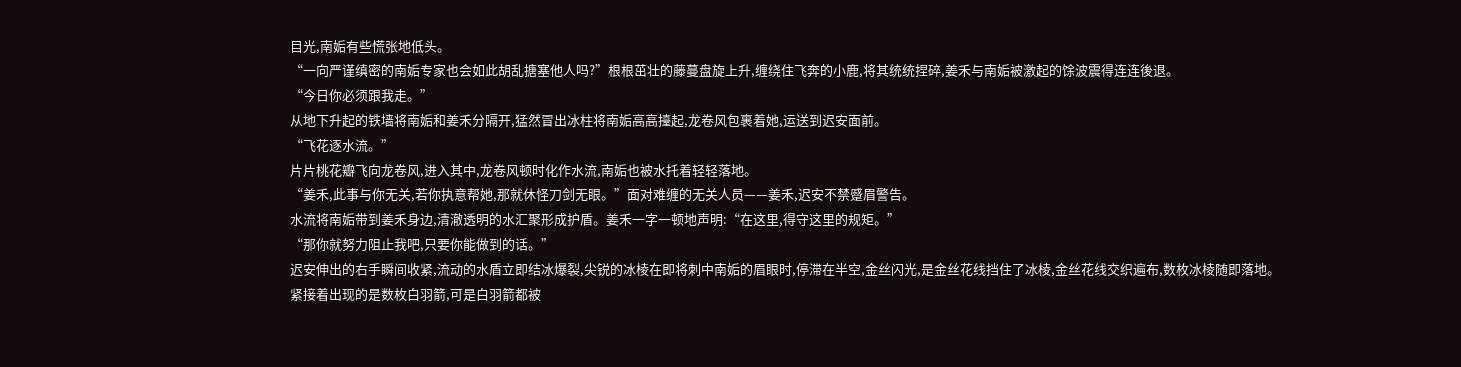目光,南姤有些慌张地低头。
“一向严谨缜密的南姤专家也会如此胡乱搪塞他人吗?”根根茁壮的藤蔓盘旋上升,缠绕住飞奔的小鹿,将其统统捏碎,姜禾与南姤被激起的馀波震得连连後退。
“今日你必须跟我走。”
从地下升起的铁墙将南姤和姜禾分隔开,猛然冒出冰柱将南姤高高擡起,龙卷风包裹着她,运送到迟安面前。
“飞花逐水流。”
片片桃花瓣飞向龙卷风,进入其中,龙卷风顿时化作水流,南姤也被水托着轻轻落地。
“姜禾,此事与你无关,若你执意帮她,那就休怪刀剑无眼。”面对难缠的无关人员——姜禾,迟安不禁蹙眉警告。
水流将南姤带到姜禾身边,清澈透明的水汇聚形成护盾。姜禾一字一顿地声明:“在这里,得守这里的规矩。”
“那你就努力阻止我吧,只要你能做到的话。”
迟安伸出的右手瞬间收紧,流动的水盾立即结冰爆裂,尖锐的冰棱在即将刺中南姤的眉眼时,停滞在半空,金丝闪光,是金丝花线挡住了冰棱,金丝花线交织遍布,数枚冰棱随即落地。
紧接着出现的是数枚白羽箭,可是白羽箭都被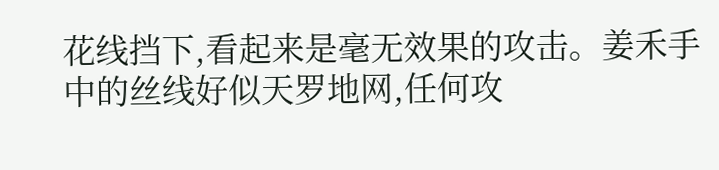花线挡下,看起来是毫无效果的攻击。姜禾手中的丝线好似天罗地网,任何攻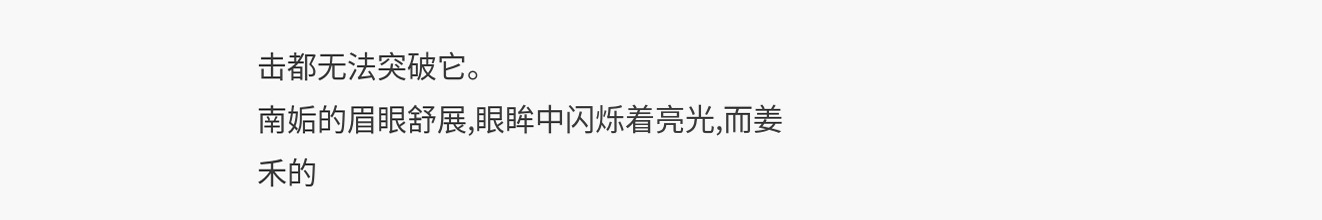击都无法突破它。
南姤的眉眼舒展,眼眸中闪烁着亮光,而姜禾的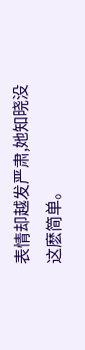表情却越发严肃,她知晓没这麽简单。